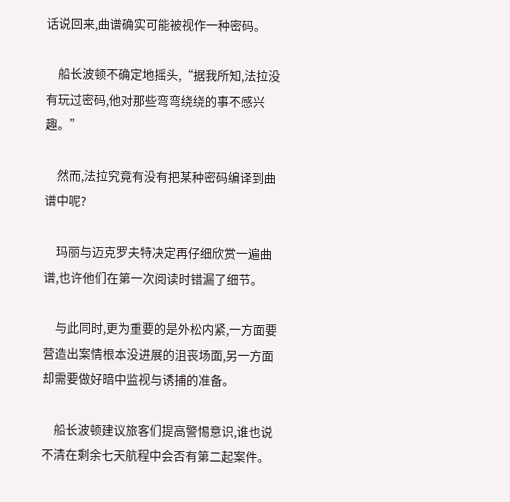话说回来,曲谱确实可能被视作一种密码。

    船长波顿不确定地摇头,“据我所知,法拉没有玩过密码,他对那些弯弯绕绕的事不感兴趣。”

    然而,法拉究竟有没有把某种密码编译到曲谱中呢?

    玛丽与迈克罗夫特决定再仔细欣赏一遍曲谱,也许他们在第一次阅读时错漏了细节。

    与此同时,更为重要的是外松内紧,一方面要营造出案情根本没进展的沮丧场面,另一方面却需要做好暗中监视与诱捕的准备。

    船长波顿建议旅客们提高警惕意识,谁也说不清在剩余七天航程中会否有第二起案件。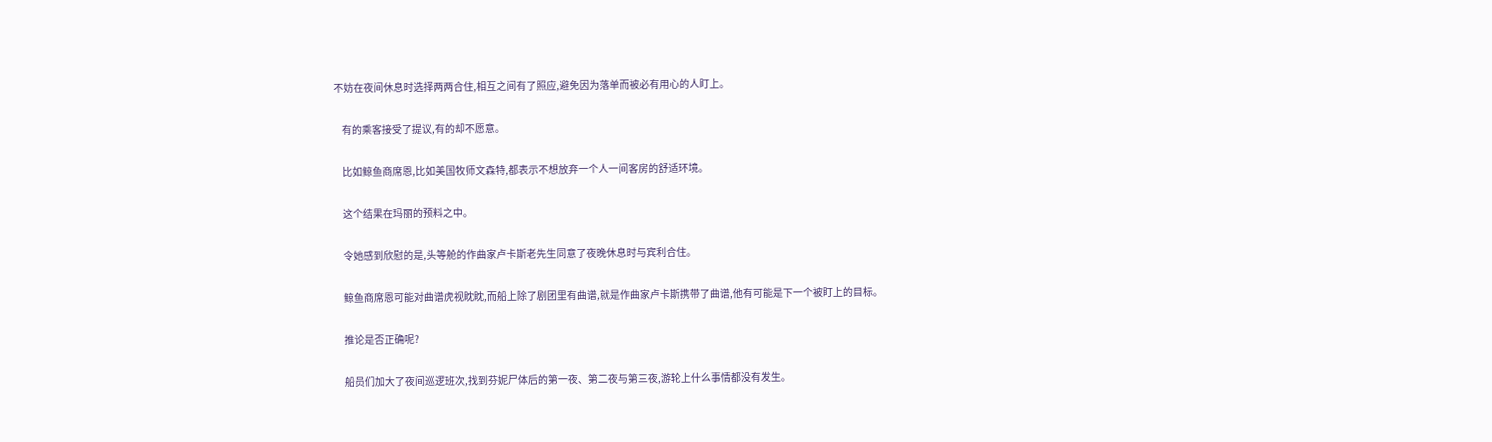不妨在夜间休息时选择两两合住,相互之间有了照应,避免因为落单而被必有用心的人盯上。

    有的乘客接受了提议,有的却不愿意。

    比如鲸鱼商席恩,比如美国牧师文森特,都表示不想放弃一个人一间客房的舒适环境。

    这个结果在玛丽的预料之中。

    令她感到欣慰的是,头等舱的作曲家卢卡斯老先生同意了夜晚休息时与宾利合住。

    鲸鱼商席恩可能对曲谱虎视眈眈,而船上除了剧团里有曲谱,就是作曲家卢卡斯携带了曲谱,他有可能是下一个被盯上的目标。

    推论是否正确呢?

    船员们加大了夜间巡逻班次,找到芬妮尸体后的第一夜、第二夜与第三夜,游轮上什么事情都没有发生。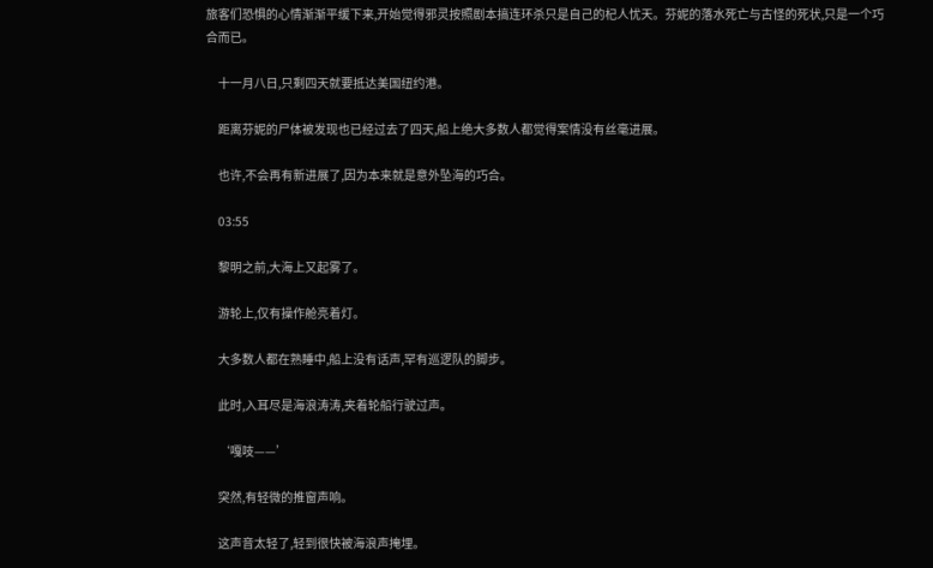旅客们恐惧的心情渐渐平缓下来,开始觉得邪灵按照剧本搞连环杀只是自己的杞人忧天。芬妮的落水死亡与古怪的死状,只是一个巧合而已。

    十一月八日,只剩四天就要抵达美国纽约港。

    距离芬妮的尸体被发现也已经过去了四天,船上绝大多数人都觉得案情没有丝毫进展。

    也许,不会再有新进展了,因为本来就是意外坠海的巧合。

    03:55

    黎明之前,大海上又起雾了。

    游轮上,仅有操作舱亮着灯。

    大多数人都在熟睡中,船上没有话声,罕有巡逻队的脚步。

    此时,入耳尽是海浪涛涛,夹着轮船行驶过声。

    ‘嘎吱——’

    突然,有轻微的推窗声响。

    这声音太轻了,轻到很快被海浪声掩埋。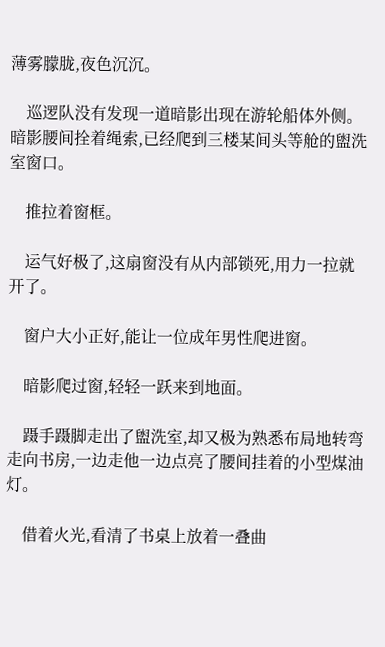薄雾朦胧,夜色沉沉。

    巡逻队没有发现一道暗影出现在游轮船体外侧。暗影腰间拴着绳索,已经爬到三楼某间头等舱的盥洗室窗口。

    推拉着窗框。

    运气好极了,这扇窗没有从内部锁死,用力一拉就开了。

    窗户大小正好,能让一位成年男性爬进窗。

    暗影爬过窗,轻轻一跃来到地面。

    蹑手蹑脚走出了盥洗室,却又极为熟悉布局地转弯走向书房,一边走他一边点亮了腰间挂着的小型煤油灯。

    借着火光,看清了书桌上放着一叠曲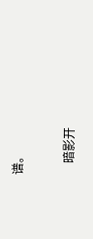谱。

    暗影开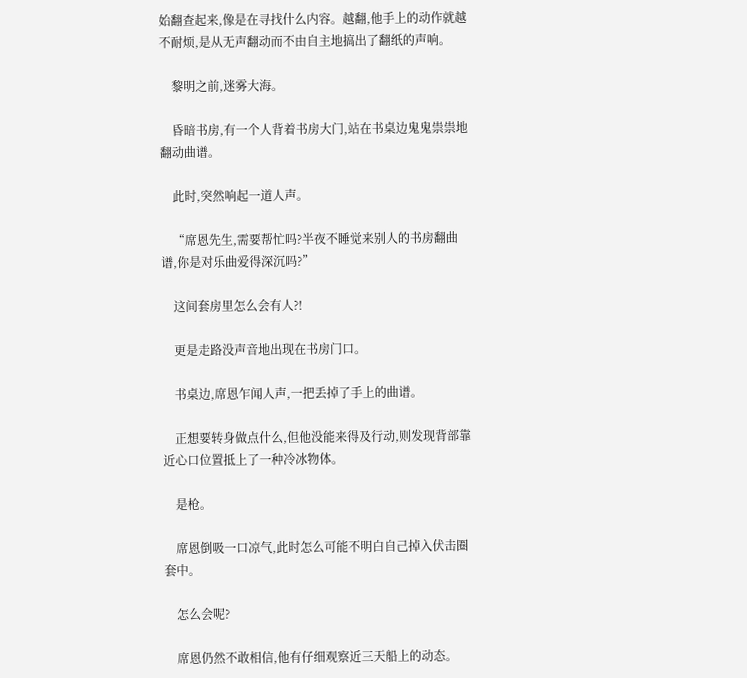始翻查起来,像是在寻找什么内容。越翻,他手上的动作就越不耐烦,是从无声翻动而不由自主地搞出了翻纸的声响。

    黎明之前,迷雾大海。

    昏暗书房,有一个人背着书房大门,站在书桌边鬼鬼祟祟地翻动曲谱。

    此时,突然响起一道人声。

    “席恩先生,需要帮忙吗?半夜不睡觉来别人的书房翻曲谱,你是对乐曲爱得深沉吗?”

    这间套房里怎么会有人?!

    更是走路没声音地出现在书房门口。

    书桌边,席恩乍闻人声,一把丢掉了手上的曲谱。

    正想要转身做点什么,但他没能来得及行动,则发现背部靠近心口位置抵上了一种冷冰物体。

    是枪。

    席恩倒吸一口凉气,此时怎么可能不明白自己掉入伏击圈套中。

    怎么会呢?

    席恩仍然不敢相信,他有仔细观察近三天船上的动态。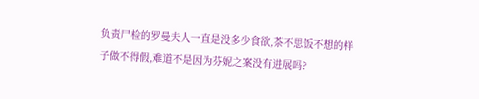负责尸检的罗曼夫人一直是没多少食欲,茶不思饭不想的样子做不得假,难道不是因为芬妮之案没有进展吗?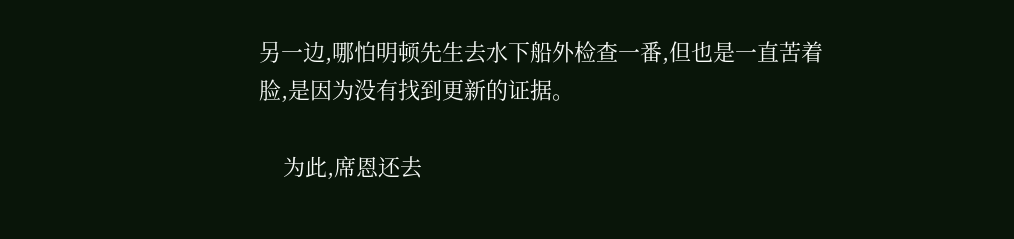另一边,哪怕明顿先生去水下船外检查一番,但也是一直苦着脸,是因为没有找到更新的证据。

    为此,席恩还去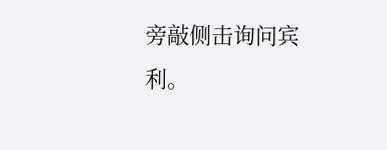旁敲侧击询问宾利。